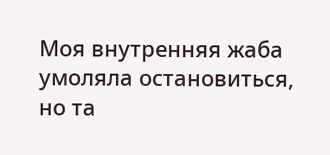Моя внутренняя жаба умоляла остановиться, но та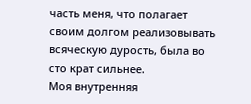часть меня, что полагает своим долгом реализовывать всяческую дурость, была во сто крат сильнее.
Моя внутренняя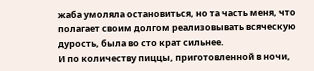жаба умоляла остановиться, но та часть меня, что полагает своим долгом реализовывать всяческую дурость, была во сто крат сильнее.
И по количеству пиццы, приготовленной в ночи,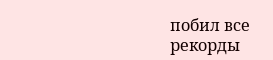побил все рекорды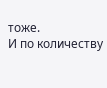тоже.
И по количеству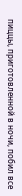пиццы, приготовленной в ночи, побил все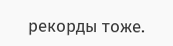рекорды тоже.